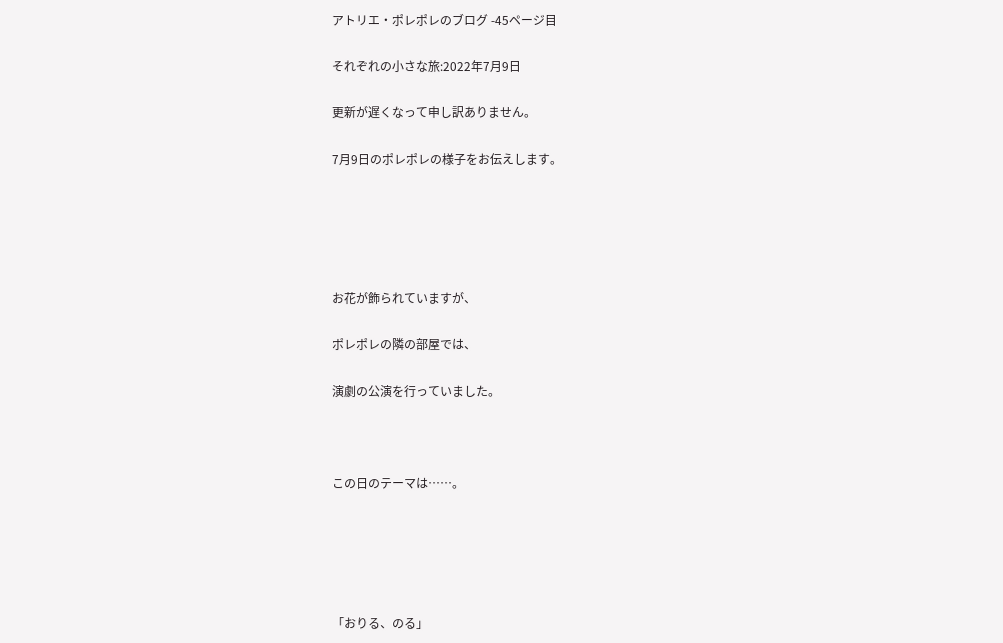アトリエ・ポレポレのブログ -45ページ目

それぞれの小さな旅:2022年7月9日

更新が遅くなって申し訳ありません。

7月9日のポレポレの様子をお伝えします。





お花が飾られていますが、

ポレポレの隣の部屋では、

演劇の公演を行っていました。



この日のテーマは……。





「おりる、のる」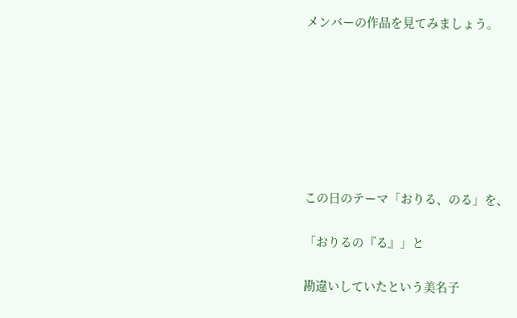メンバーの作品を見てみましょう。







この日のテーマ「おりる、のる」を、

「おりるの『る』」と

勘違いしていたという美名子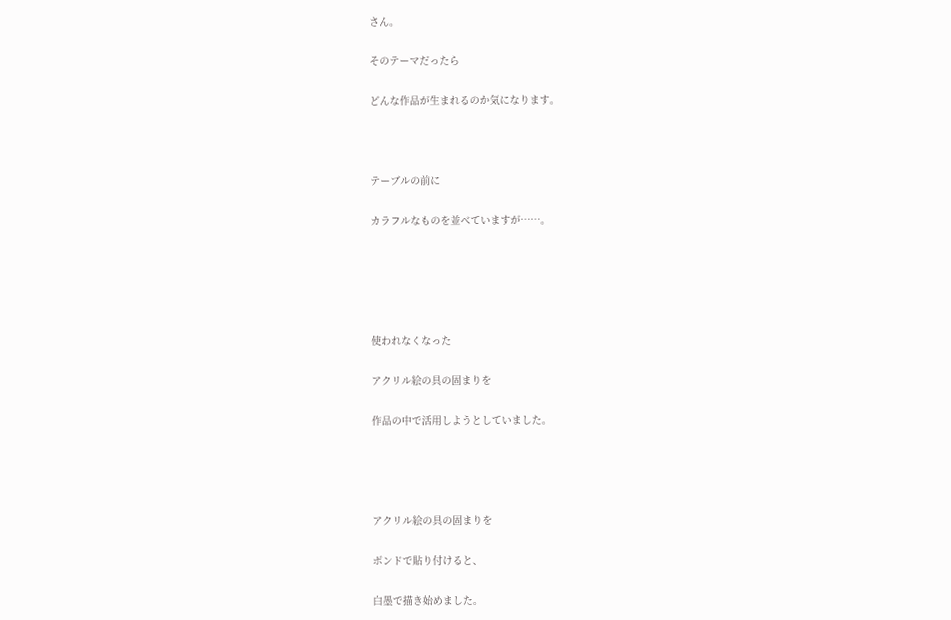さん。

そのテーマだったら

どんな作品が生まれるのか気になります。



テーブルの前に

カラフルなものを並べていますが……。





使われなくなった

アクリル絵の具の固まりを

作品の中で活用しようとしていました。




アクリル絵の具の固まりを

ボンドで貼り付けると、

白墨で描き始めました。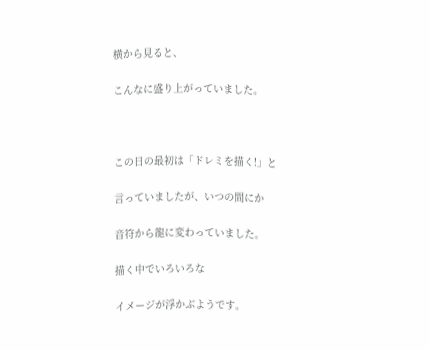横から見ると、

こんなに盛り上がっていました。



この日の最初は「ドレミを描く!」と

言っていましたが、いつの間にか

音符から龍に変わっていました。

描く中でいろいろな

イメージが浮かぶようです。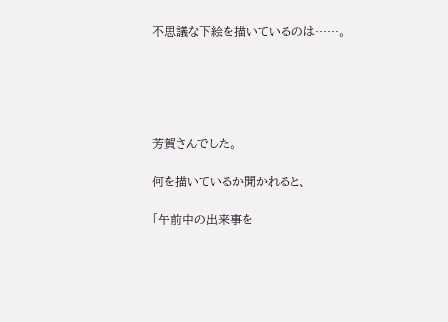不思議な下絵を描いているのは……。





芳賀さんでした。

何を描いているか聞かれると、

「午前中の出来事を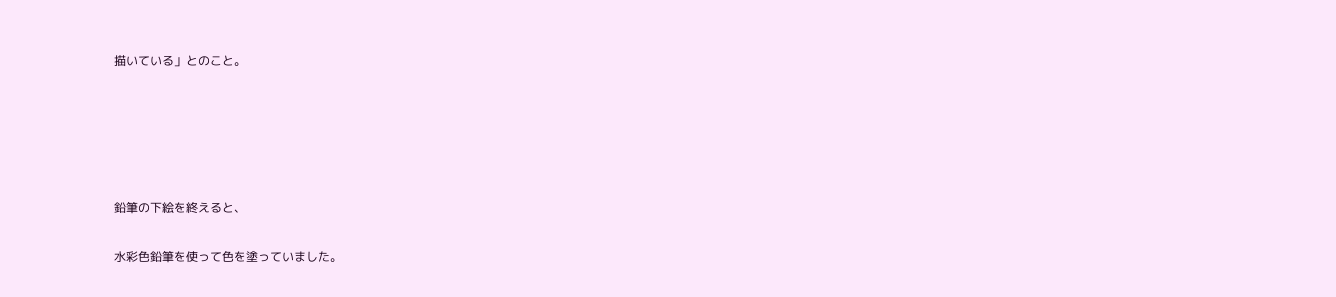描いている」とのこと。





鉛筆の下絵を終えると、

水彩色鉛筆を使って色を塗っていました。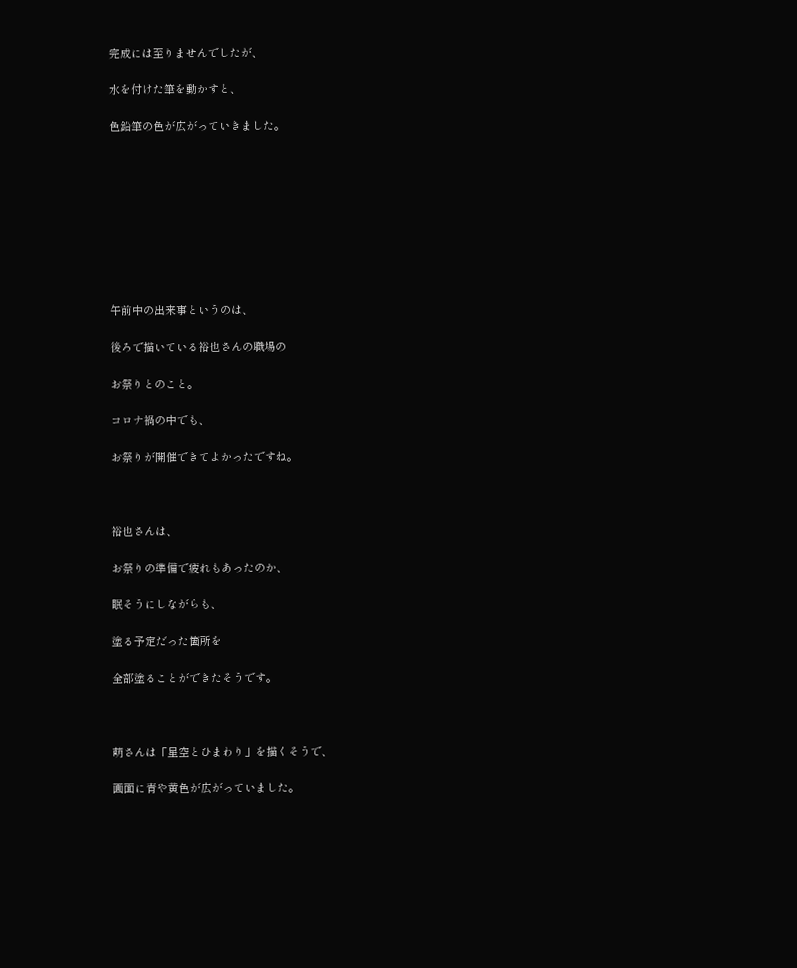完成には至りませんでしたが、

水を付けた筆を動かすと、

色鉛筆の色が広がっていきました。









午前中の出来事というのは、

後ろで描いている裕也さんの職場の

お祭りとのこと。

コロナ禍の中でも、

お祭りが開催できてよかったですね。



裕也さんは、

お祭りの準備で疲れもあったのか、

眠そうにしながらも、

塗る予定だった箇所を

全部塗ることができたそうです。



萌さんは「星空とひまわり」を描くそうで、

画面に青や黄色が広がっていました。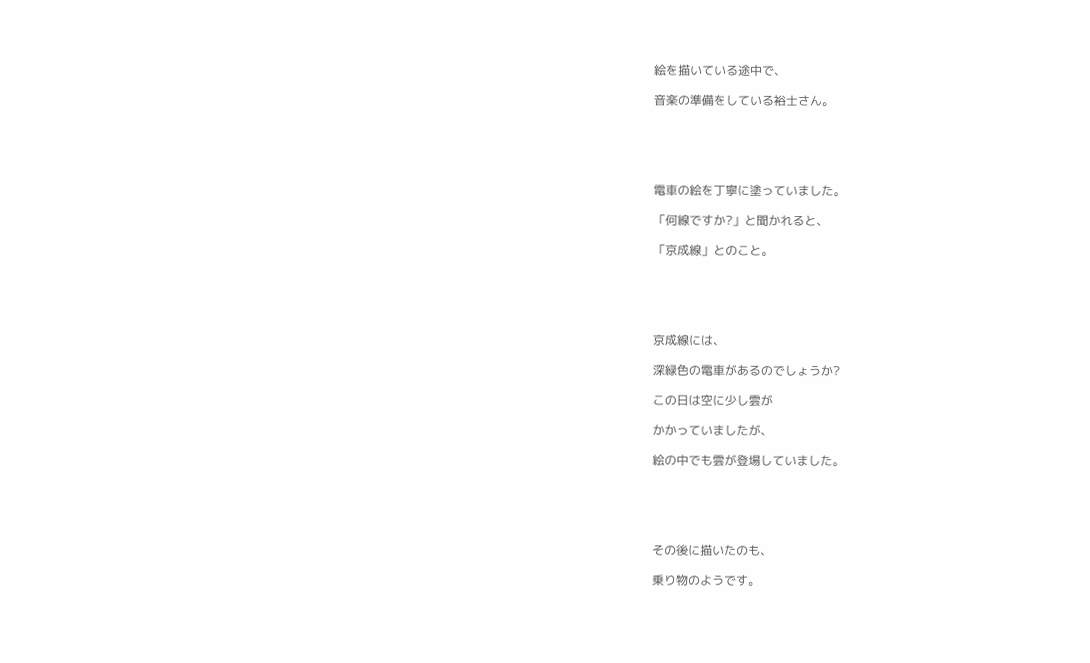絵を描いている途中で、

音楽の準備をしている裕士さん。





電車の絵を丁寧に塗っていました。

「何線ですか?」と聞かれると、

「京成線」とのこと。





京成線には、

深緑色の電車があるのでしょうか?

この日は空に少し雲が

かかっていましたが、

絵の中でも雲が登場していました。





その後に描いたのも、

乗り物のようです。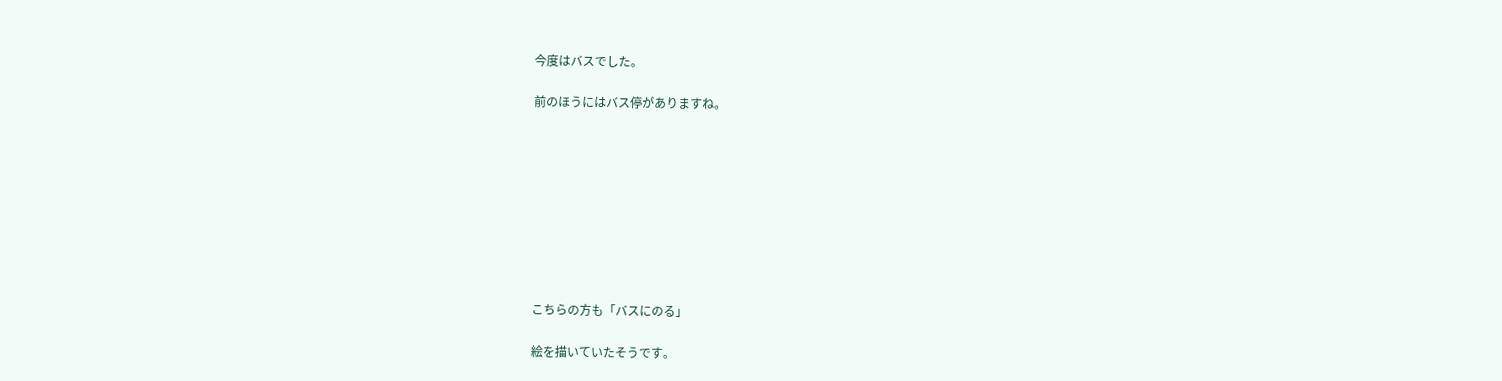今度はバスでした。

前のほうにはバス停がありますね。









こちらの方も「バスにのる」

絵を描いていたそうです。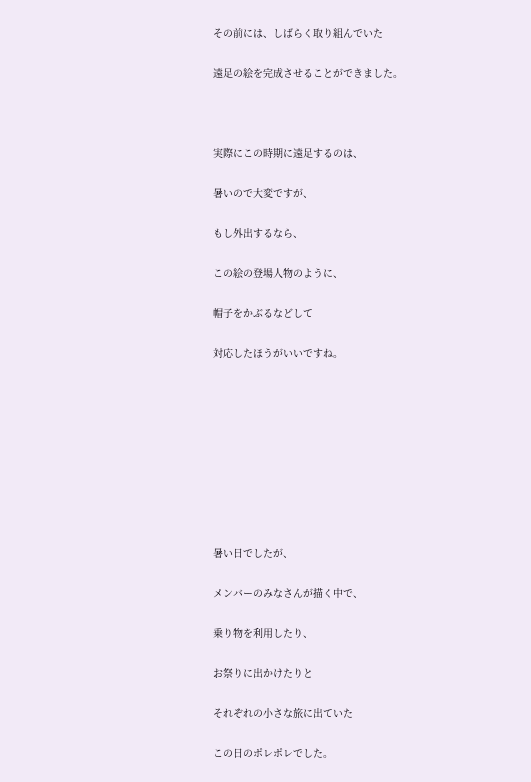その前には、しばらく取り組んでいた

遠足の絵を完成させることができました。



実際にこの時期に遠足するのは、

暑いので大変ですが、

もし外出するなら、

この絵の登場人物のように、

帽子をかぶるなどして

対応したほうがいいですね。









暑い日でしたが、

メンバーのみなさんが描く中で、

乗り物を利用したり、

お祭りに出かけたりと

それぞれの小さな旅に出ていた

この日のポレポレでした。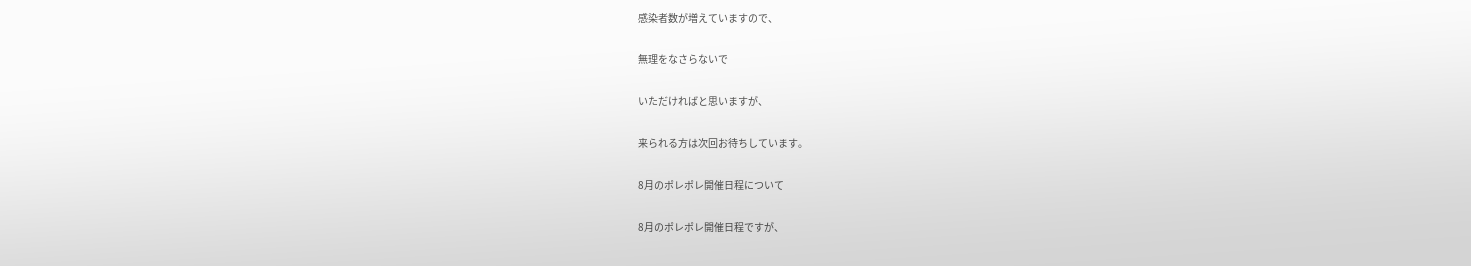感染者数が増えていますので、

無理をなさらないで

いただければと思いますが、

来られる方は次回お待ちしています。

8月のポレポレ開催日程について

8月のポレポレ開催日程ですが、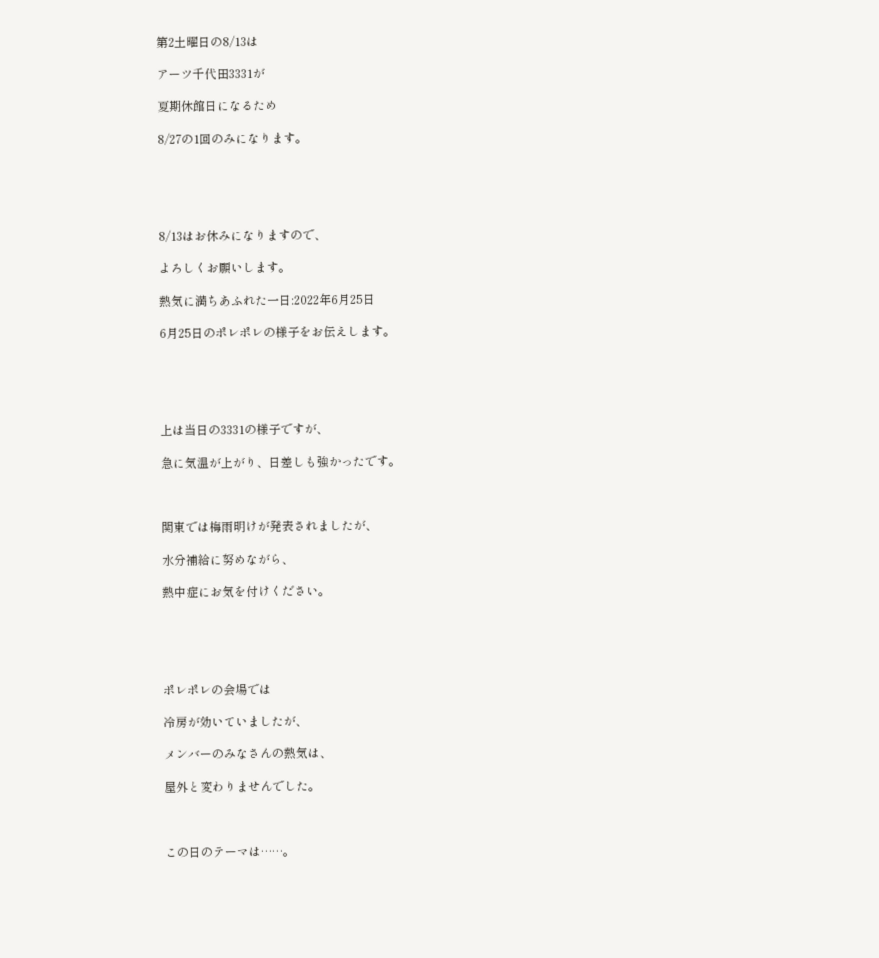第2土曜日の8/13は

アーツ千代田3331が

夏期休館日になるため

8/27の1回のみになります。





8/13はお休みになりますので、

よろしくお願いします。

熱気に満ちあふれた一日:2022年6月25日

6月25日のポレポレの様子をお伝えします。





上は当日の3331の様子ですが、

急に気温が上がり、日差しも強かったです。



関東では梅雨明けが発表されましたが、

水分補給に努めながら、

熱中症にお気を付けください。





ポレポレの会場では

冷房が効いていましたが、

メンバーのみなさんの熱気は、

屋外と変わりませんでした。



この日のテーマは……。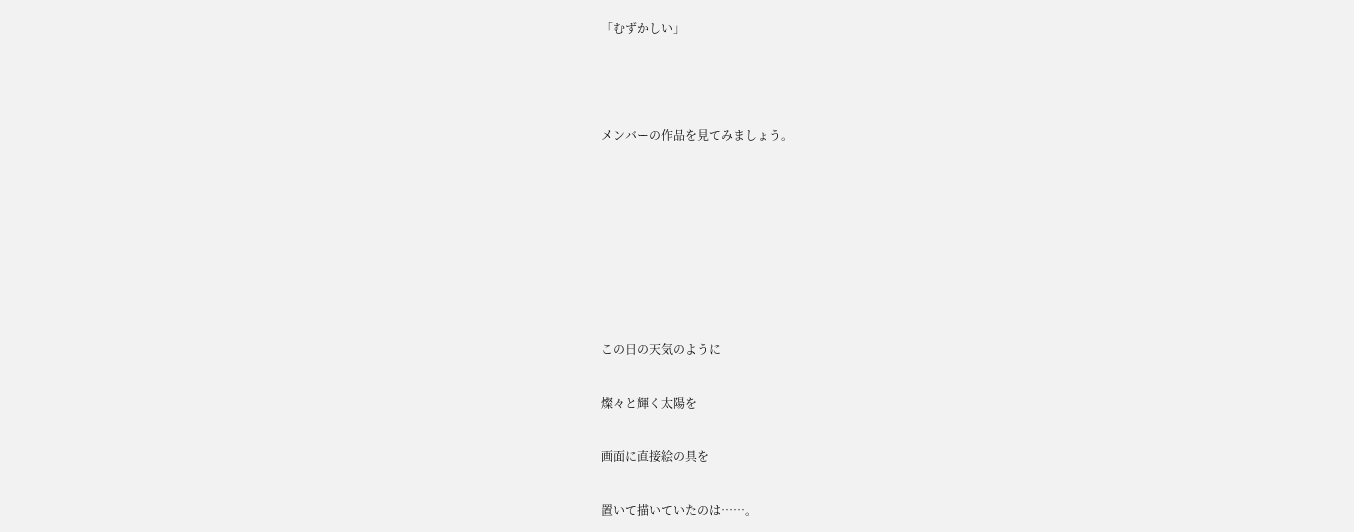「むずかしい」



メンバーの作品を見てみましょう。







この日の天気のように

燦々と輝く太陽を

画面に直接絵の具を

置いて描いていたのは……。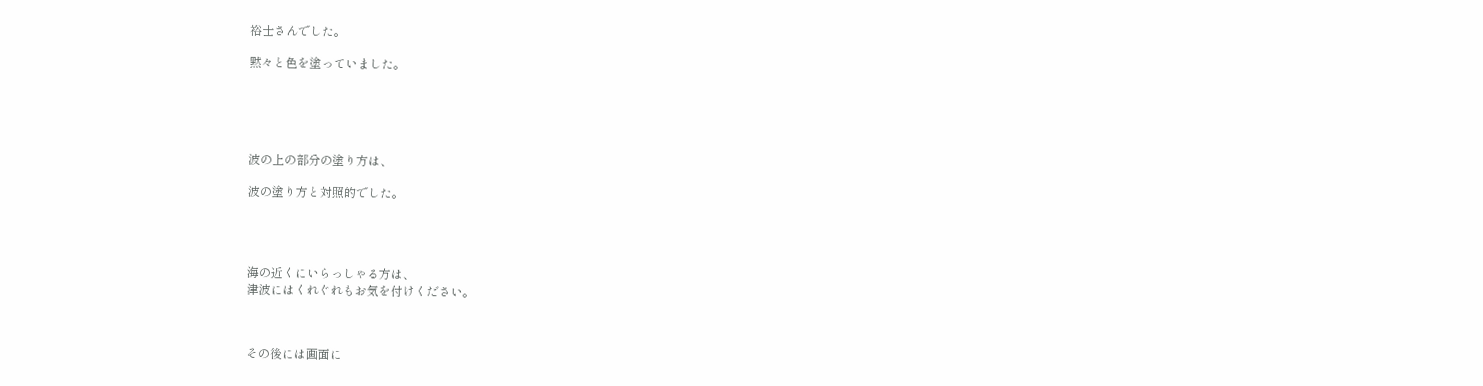裕士さんでした。

黙々と色を塗っていました。





波の上の部分の塗り方は、

波の塗り方と対照的でした。




海の近くにいらっしゃる方は、
津波にはくれぐれもお気を付けください。



その後には画面に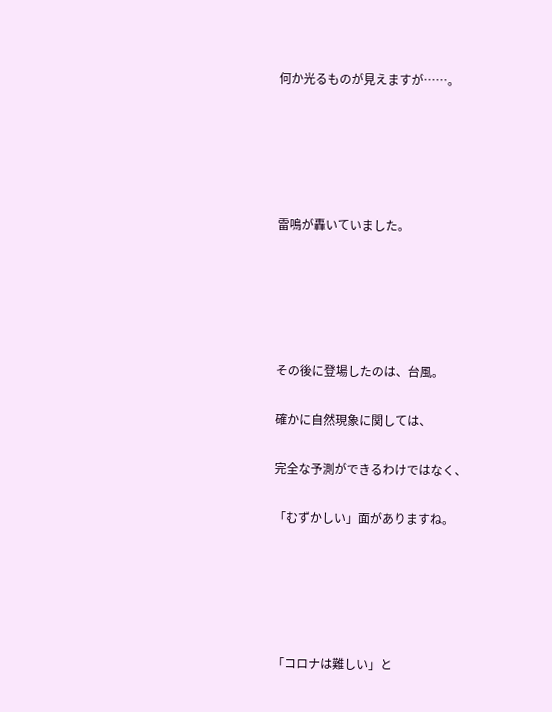何か光るものが見えますが……。





雷鳴が轟いていました。





その後に登場したのは、台風。

確かに自然現象に関しては、

完全な予測ができるわけではなく、

「むずかしい」面がありますね。





「コロナは難しい」と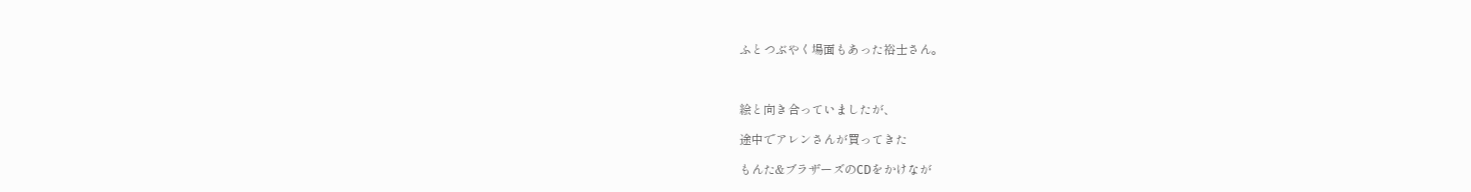ふとつぶやく場面もあった裕士さん。



絵と向き合っていましたが、

途中でアレンさんが買ってきた

もんた&ブラザーズのCDをかけなが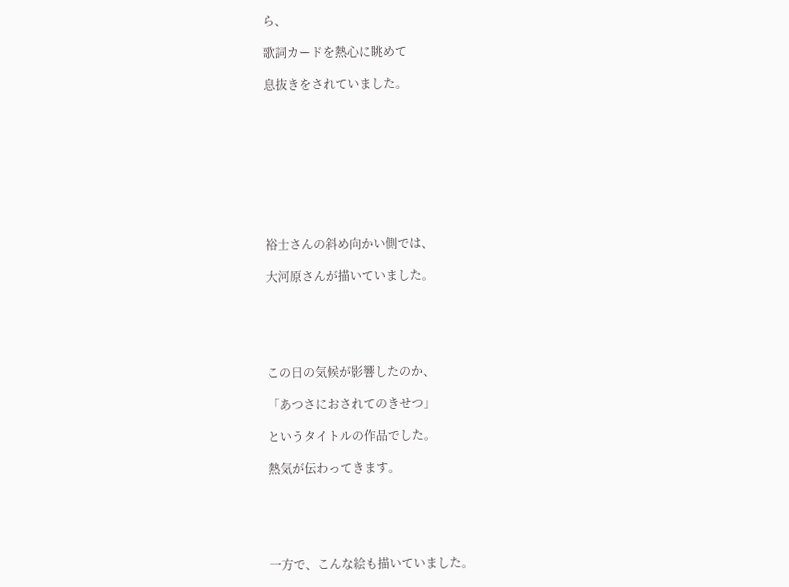ら、

歌詞カードを熱心に眺めて

息抜きをされていました。









裕士さんの斜め向かい側では、

大河原さんが描いていました。





この日の気候が影響したのか、

「あつさにおされてのきせつ」

というタイトルの作品でした。

熱気が伝わってきます。





一方で、こんな絵も描いていました。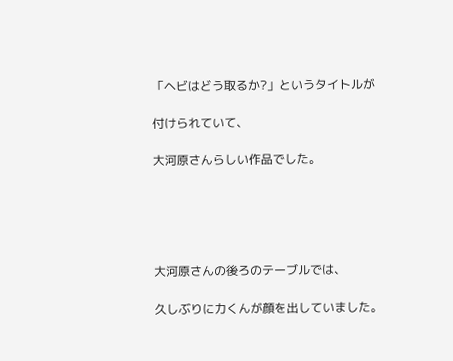「ヘビはどう取るか?」というタイトルが

付けられていて、

大河原さんらしい作品でした。





大河原さんの後ろのテーブルでは、

久しぶりに力くんが顔を出していました。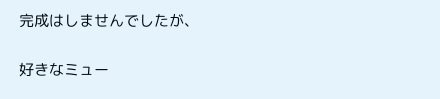完成はしませんでしたが、

好きなミュー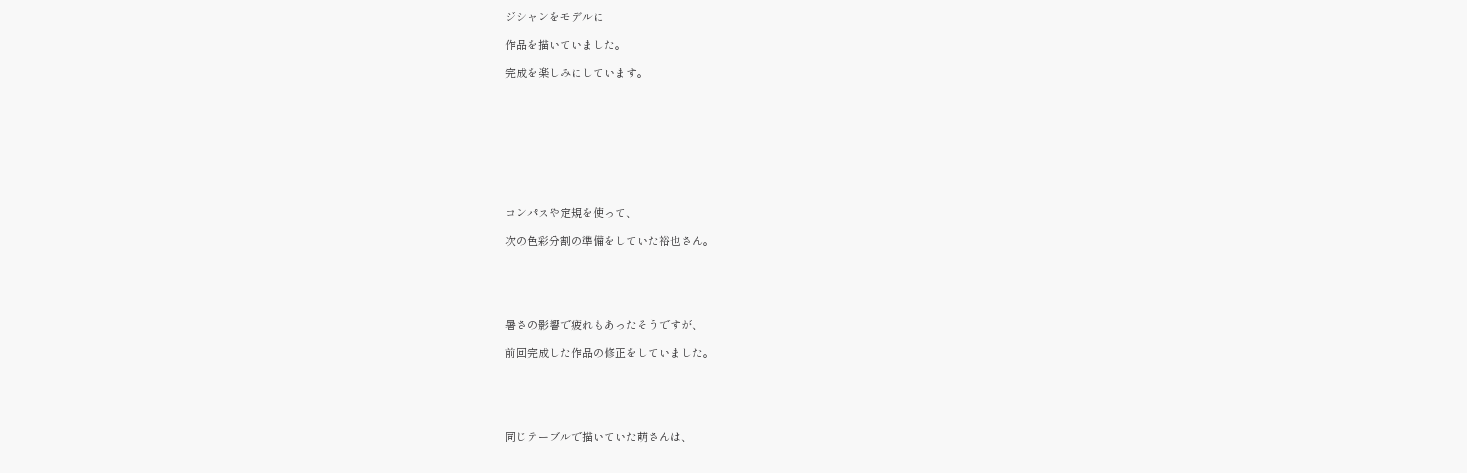ジシャンをモデルに

作品を描いていました。

完成を楽しみにしています。









コンパスや定規を使って、

次の色彩分割の準備をしていた裕也さん。





暑さの影響で疲れもあったそうですが、

前回完成した作品の修正をしていました。





同じテーブルで描いていた萌さんは、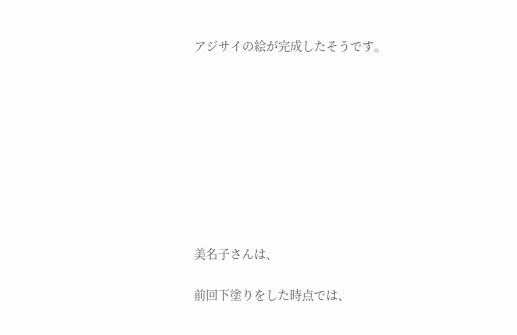アジサイの絵が完成したそうです。









美名子さんは、

前回下塗りをした時点では、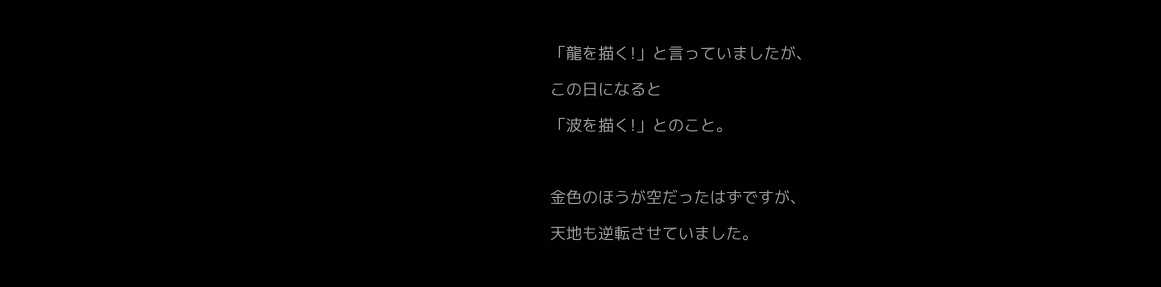「龍を描く!」と言っていましたが、

この日になると

「波を描く!」とのこと。



金色のほうが空だったはずですが、

天地も逆転させていました。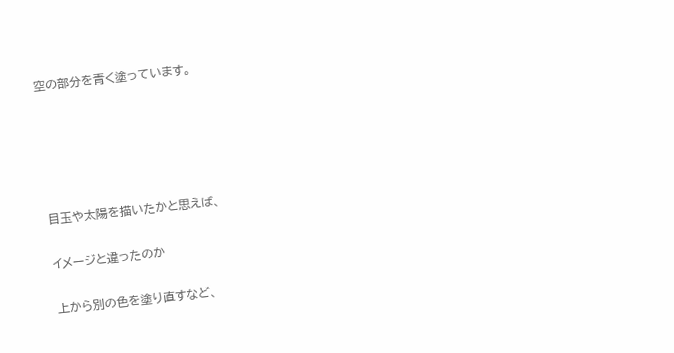空の部分を青く塗っています。





目玉や太陽を描いたかと思えば、

イメージと違ったのか

上から別の色を塗り直すなど、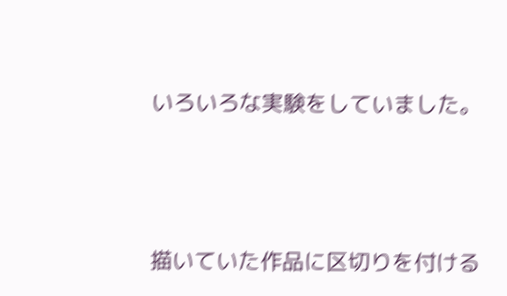いろいろな実験をしていました。





描いていた作品に区切りを付ける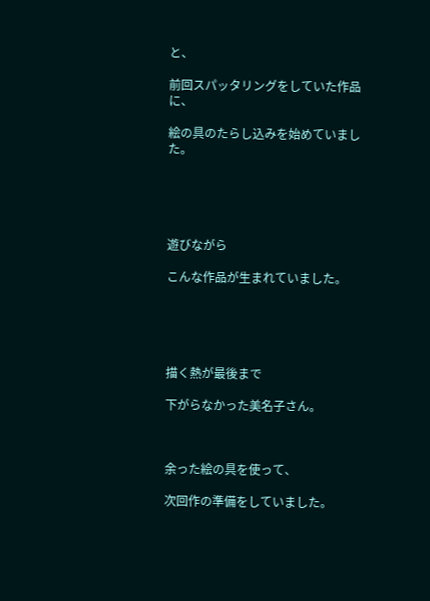と、

前回スパッタリングをしていた作品に、

絵の具のたらし込みを始めていました。





遊びながら

こんな作品が生まれていました。





描く熱が最後まで

下がらなかった美名子さん。



余った絵の具を使って、

次回作の準備をしていました。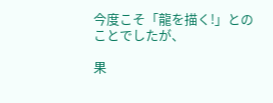今度こそ「龍を描く!」とのことでしたが、

果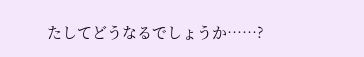たしてどうなるでしょうか……?